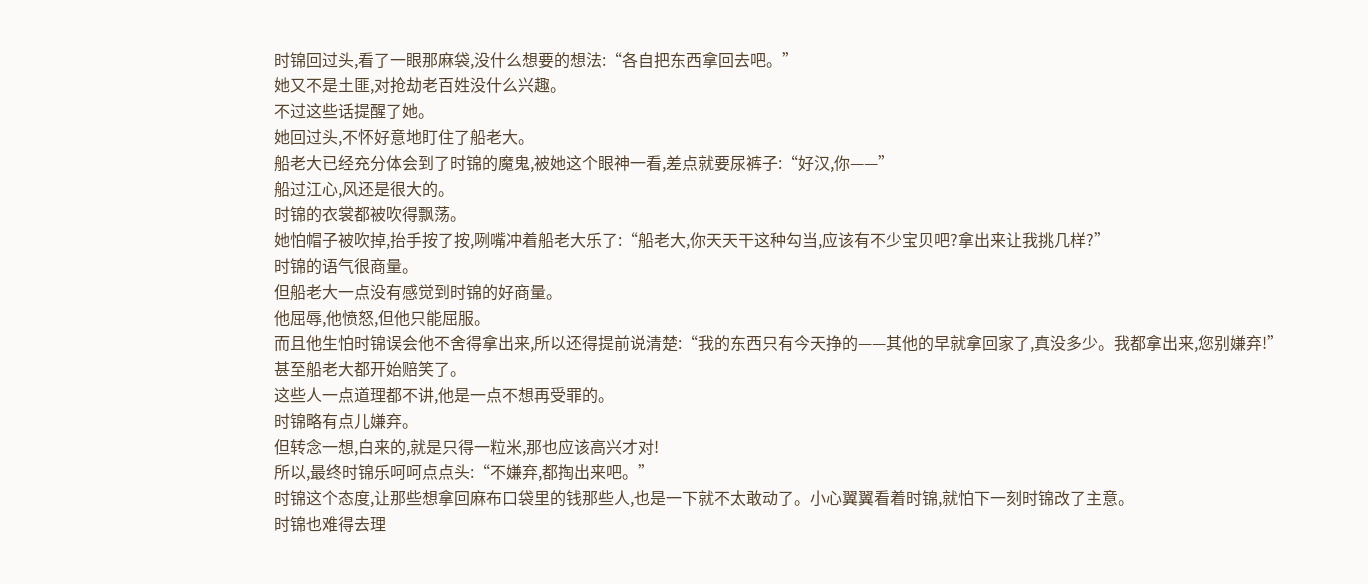时锦回过头,看了一眼那麻袋,没什么想要的想法:“各自把东西拿回去吧。”
她又不是土匪,对抢劫老百姓没什么兴趣。
不过这些话提醒了她。
她回过头,不怀好意地盯住了船老大。
船老大已经充分体会到了时锦的魔鬼,被她这个眼神一看,差点就要尿裤子:“好汉,你——”
船过江心,风还是很大的。
时锦的衣裳都被吹得飘荡。
她怕帽子被吹掉,抬手按了按,咧嘴冲着船老大乐了:“船老大,你天天干这种勾当,应该有不少宝贝吧?拿出来让我挑几样?”
时锦的语气很商量。
但船老大一点没有感觉到时锦的好商量。
他屈辱,他愤怒,但他只能屈服。
而且他生怕时锦误会他不舍得拿出来,所以还得提前说清楚:“我的东西只有今天挣的——其他的早就拿回家了,真没多少。我都拿出来,您别嫌弃!”
甚至船老大都开始赔笑了。
这些人一点道理都不讲,他是一点不想再受罪的。
时锦略有点儿嫌弃。
但转念一想,白来的,就是只得一粒米,那也应该高兴才对!
所以,最终时锦乐呵呵点点头:“不嫌弃,都掏出来吧。”
时锦这个态度,让那些想拿回麻布口袋里的钱那些人,也是一下就不太敢动了。小心翼翼看着时锦,就怕下一刻时锦改了主意。
时锦也难得去理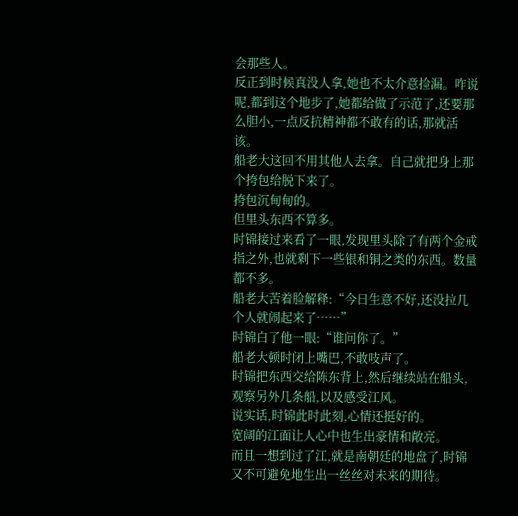会那些人。
反正到时候真没人拿,她也不太介意捡漏。咋说呢,都到这个地步了,她都给做了示范了,还要那么胆小,一点反抗精神都不敢有的话,那就活该。
船老大这回不用其他人去拿。自己就把身上那个挎包给脱下来了。
挎包沉甸甸的。
但里头东西不算多。
时锦接过来看了一眼,发现里头除了有两个金戒指之外,也就剩下一些银和铜之类的东西。数量都不多。
船老大苦着脸解释:“今日生意不好,还没拉几个人就闹起来了……”
时锦白了他一眼:“谁问你了。”
船老大顿时闭上嘴巴,不敢吱声了。
时锦把东西交给陈东背上,然后继续站在船头,观察另外几条船,以及感受江风。
说实话,时锦此时此刻,心情还挺好的。
宽阔的江面让人心中也生出豪情和敞亮。
而且一想到过了江,就是南朝廷的地盘了,时锦又不可避免地生出一丝丝对未来的期待。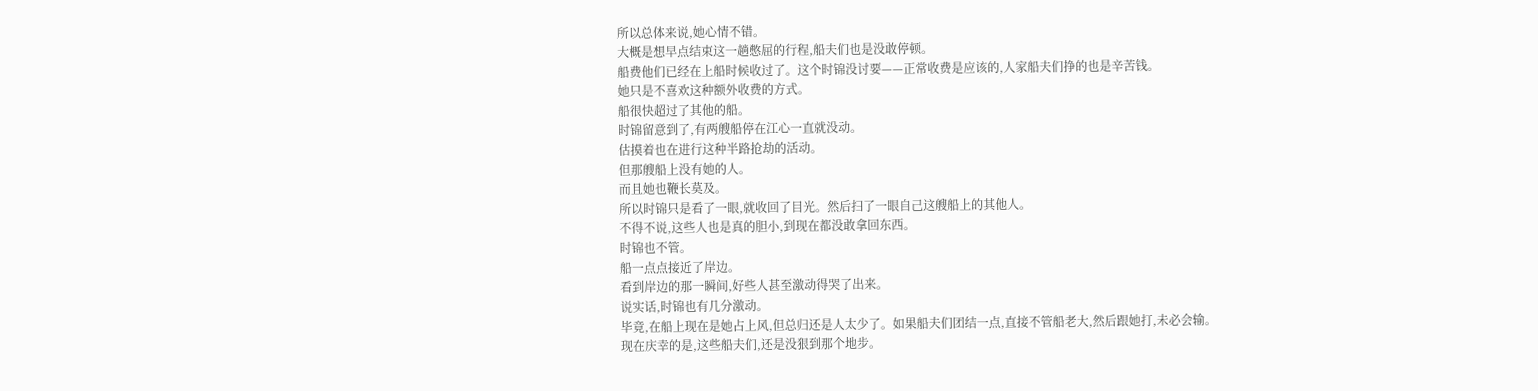所以总体来说,她心情不错。
大概是想早点结束这一趟憋屈的行程,船夫们也是没敢停顿。
船费他们已经在上船时候收过了。这个时锦没讨要——正常收费是应该的,人家船夫们挣的也是辛苦钱。
她只是不喜欢这种额外收费的方式。
船很快超过了其他的船。
时锦留意到了,有两艘船停在江心一直就没动。
估摸着也在进行这种半路抢劫的活动。
但那艘船上没有她的人。
而且她也鞭长莫及。
所以时锦只是看了一眼,就收回了目光。然后扫了一眼自己这艘船上的其他人。
不得不说,这些人也是真的胆小,到现在都没敢拿回东西。
时锦也不管。
船一点点接近了岸边。
看到岸边的那一瞬间,好些人甚至激动得哭了出来。
说实话,时锦也有几分激动。
毕竟,在船上现在是她占上风,但总归还是人太少了。如果船夫们团结一点,直接不管船老大,然后跟她打,未必会输。
现在庆幸的是,这些船夫们,还是没狠到那个地步。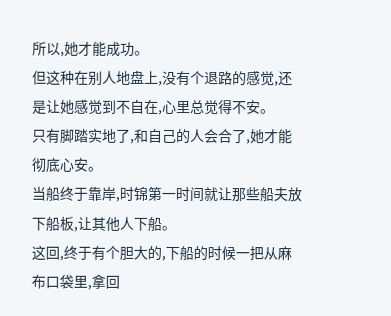所以,她才能成功。
但这种在别人地盘上,没有个退路的感觉,还是让她感觉到不自在,心里总觉得不安。
只有脚踏实地了,和自己的人会合了,她才能彻底心安。
当船终于靠岸,时锦第一时间就让那些船夫放下船板,让其他人下船。
这回,终于有个胆大的,下船的时候一把从麻布口袋里,拿回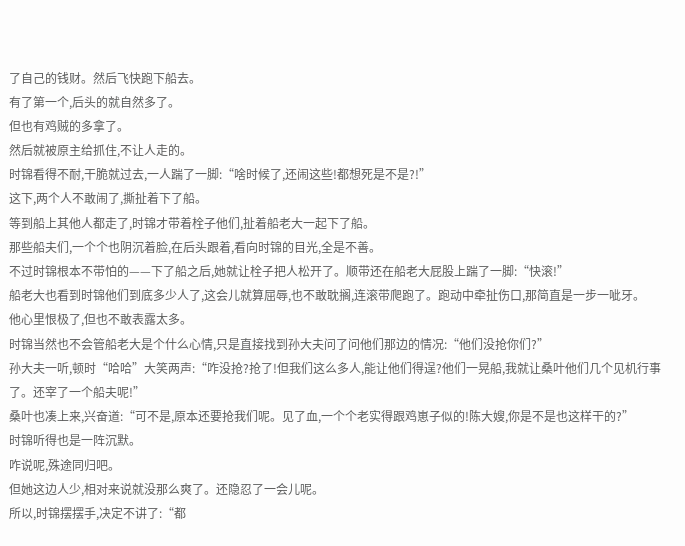了自己的钱财。然后飞快跑下船去。
有了第一个,后头的就自然多了。
但也有鸡贼的多拿了。
然后就被原主给抓住,不让人走的。
时锦看得不耐,干脆就过去,一人踹了一脚:“啥时候了,还闹这些!都想死是不是?!”
这下,两个人不敢闹了,撕扯着下了船。
等到船上其他人都走了,时锦才带着栓子他们,扯着船老大一起下了船。
那些船夫们,一个个也阴沉着脸,在后头跟着,看向时锦的目光,全是不善。
不过时锦根本不带怕的——下了船之后,她就让栓子把人松开了。顺带还在船老大屁股上踹了一脚:“快滚!”
船老大也看到时锦他们到底多少人了,这会儿就算屈辱,也不敢耽搁,连滚带爬跑了。跑动中牵扯伤口,那简直是一步一呲牙。
他心里恨极了,但也不敢表露太多。
时锦当然也不会管船老大是个什么心情,只是直接找到孙大夫问了问他们那边的情况:“他们没抢你们?”
孙大夫一听,顿时“哈哈”大笑两声:“咋没抢?抢了!但我们这么多人,能让他们得逞?他们一晃船,我就让桑叶他们几个见机行事了。还宰了一个船夫呢!”
桑叶也凑上来,兴奋道:“可不是,原本还要抢我们呢。见了血,一个个老实得跟鸡崽子似的!陈大嫂,你是不是也这样干的?”
时锦听得也是一阵沉默。
咋说呢,殊途同归吧。
但她这边人少,相对来说就没那么爽了。还隐忍了一会儿呢。
所以,时锦摆摆手,决定不讲了:“都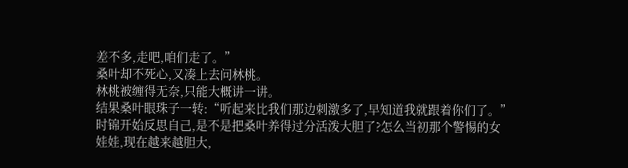差不多,走吧,咱们走了。”
桑叶却不死心,又凑上去问林桃。
林桃被缠得无奈,只能大概讲一讲。
结果桑叶眼珠子一转:“听起来比我们那边刺激多了,早知道我就跟着你们了。”
时锦开始反思自己,是不是把桑叶养得过分活泼大胆了?怎么当初那个警惕的女娃娃,现在越来越胆大,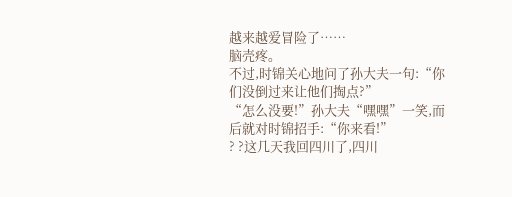越来越爱冒险了……
脑壳疼。
不过,时锦关心地问了孙大夫一句:“你们没倒过来让他们掏点?”
“怎么没要!”孙大夫“嘿嘿”一笑,而后就对时锦招手:“你来看!”
? ?这几天我回四川了,四川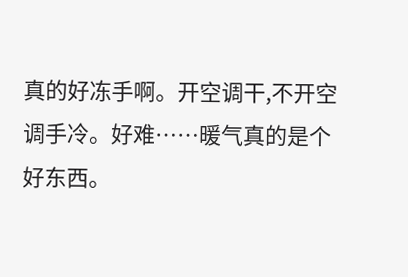真的好冻手啊。开空调干,不开空调手冷。好难……暖气真的是个好东西。